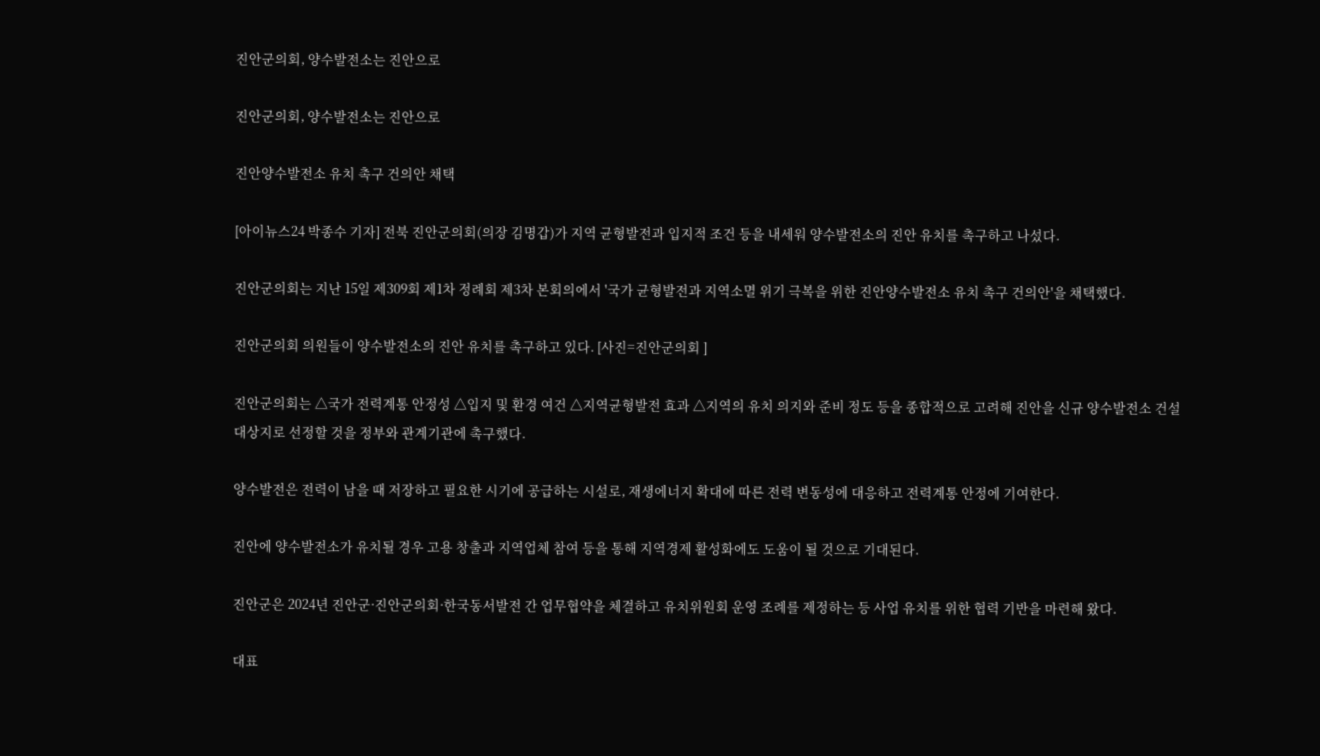진안군의회, 양수발전소는 진안으로

진안군의회, 양수발전소는 진안으로

진안양수발전소 유치 촉구 건의안 채택

[아이뉴스24 박종수 기자] 전북 진안군의회(의장 김명갑)가 지역 균형발전과 입지적 조건 등을 내세워 양수발전소의 진안 유치를 촉구하고 나섰다.

진안군의회는 지난 15일 제309회 제1차 정례회 제3차 본회의에서 '국가 균형발전과 지역소멸 위기 극복을 위한 진안양수발전소 유치 촉구 건의안'을 채택했다.

진안군의회 의원들이 양수발전소의 진안 유치를 촉구하고 있다. [사진=진안군의회 ]

진안군의회는 △국가 전력계통 안정성 △입지 및 환경 여건 △지역균형발전 효과 △지역의 유치 의지와 준비 정도 등을 종합적으로 고려해 진안을 신규 양수발전소 건설 대상지로 선정할 것을 정부와 관계기관에 촉구했다.

양수발전은 전력이 남을 때 저장하고 필요한 시기에 공급하는 시설로, 재생에너지 확대에 따른 전력 변동성에 대응하고 전력계통 안정에 기여한다.

진안에 양수발전소가 유치될 경우 고용 창출과 지역업체 참여 등을 통해 지역경제 활성화에도 도움이 될 것으로 기대된다.

진안군은 2024년 진안군·진안군의회·한국동서발전 간 업무협약을 체결하고 유치위원회 운영 조례를 제정하는 등 사업 유치를 위한 협력 기반을 마련해 왔다.

대표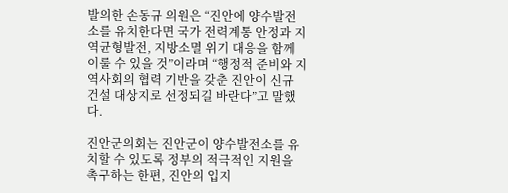발의한 손동규 의원은 “진안에 양수발전소를 유치한다면 국가 전력계통 안정과 지역균형발전, 지방소멸 위기 대응을 함께 이룰 수 있을 것”이라며 “행정적 준비와 지역사회의 협력 기반을 갖춘 진안이 신규 건설 대상지로 선정되길 바란다”고 말했다.

진안군의회는 진안군이 양수발전소를 유치할 수 있도록 정부의 적극적인 지원을 촉구하는 한편, 진안의 입지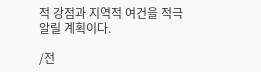적 강점과 지역적 여건을 적극 알릴 계획이다.

/전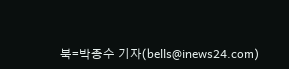북=박종수 기자(bells@inews24.com)